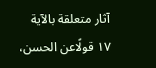آثار متعلقة بالآية
١٧ قولًاعن الحسن،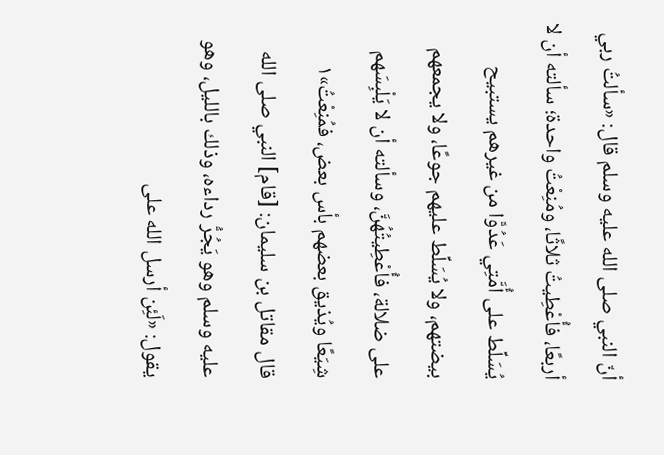أنّ النبي صلى الله عليه وسلم قال: «سألتُ ربي أربعًا، فأُعْطِيتُ ثلاثًا، ومُنِعْتُ واحدة؛ سألته أن لا يُسَلِّط على أُمَّتِي عَدُوًّا من غيرهم يستبيح بيضتهم، ولا يُسَلِّط عليهم جوعًا، ولا يجمعهم على ضلالة، فأُعْطِيتُهُنَّ، وسألته أن لا يَلْبِسَهم شِيَعًا ويُذيق بعضهم بأس بعض، فمُنِعْتُ»١
قال مقاتل بن سليمان: [قام] النبي صلى الله عليه وسلم وهو يَجُرُّ رداءه، وذلك بالليل، وهو يقول: «لَئِن أرسل الله على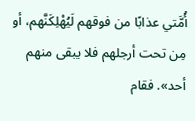أُمَّتي عذابًا من فوقهم لَيُهْلِكَنَّهم، أو مِن تحت أرجلهم فلا يبقى منهم أحد». فقام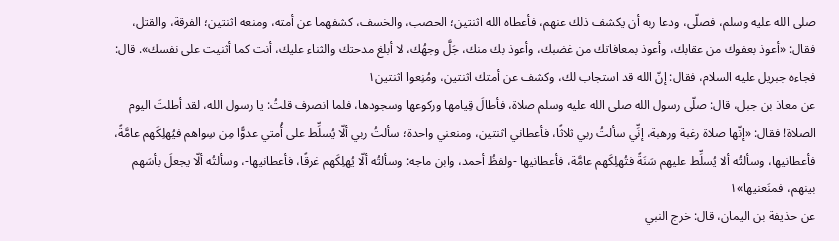صلى الله عليه وسلم، فصلّى، ودعا ربه أن يكشف ذلك عنهم، فأعطاه الله اثنتين؛ الحصب، والخسف، كشفهما عن أمته، ومنعه اثنتين؛ الفرقة، والقتل، فقال: «أعوذ بعفوك من عقابك، وأعوذ بمعافاتك من غضبك، وأعوذ بك منك، جَلَّ وجهُك، لا أبلغ مدحتك والثناء عليك، أنت كما أثنيت على نفسك». قال: فجاءه جبريل عليه السلام، فقال: إنّ الله قد استجاب لك، وكشف عن أمتك اثنتين، ومُنِعوا اثنتين١
عن معاذ بن جبل، قال: صلّى رسول الله صلى الله عليه وسلم صلاة، فأطالَ قِيامها وركوعها وسجودها، فلما انصرف قلتُ: يا رسول الله، لقد أطلتَ اليوم الصلاة! فقال: «إنّها صلاة رغبة ورهبة، إنِّي سألتُ ربي ثلاثًا، فأعطاني اثنتين، ومنعني واحدة؛ سألتُ ربي ألّا يُسلِّط على أُمتي عدوًّا مِن سِواهم فيُهلِكَهم عامَّةً، فأعطانيها، وسألتُه ألا يُسلِّط عليهم سَنَةً فتُهلِكَهم عامَّة، فأعطانيها -ولفظُ أحمد، وابن ماجه: وسألتُه ألّا يُهلِكَهم غرقًا، فأعطانيها-، وسألتُه ألّا يجعلَ بأسَهم بينهم، فمنَعنيها»١
عن حذيفة بن اليمان، قال: خرج النبي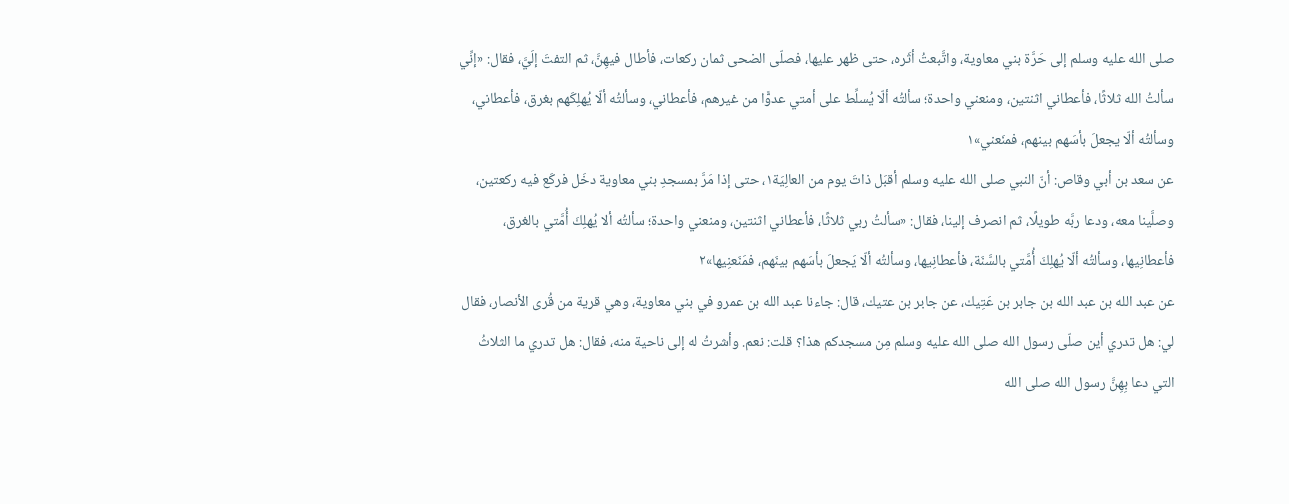صلى الله عليه وسلم إلى حَرَّة بني معاوية، واتَّبعتُ أثَره، حتى ظهر عليها، فصلّى الضحى ثمان ركعات، فأطال فيهِنَّ، ثم التفتَ إلَيَّ، فقال: «إنِّي سألتُ الله ثلاثًا، فأعطاني اثنتين، ومنعني واحدة؛ سألتُه ألّا يُسلِّط على أمتي عدوًّا من غيرهم، فأعطاني، وسألتُه ألّا يُهلِكَهم بغرق، فأعطاني، وسألتُه ألّا يجعلَ بأسَهم بينهم، فمنَعني»١
عن سعد بن أبي وقاص: أنّ النبي صلى الله عليه وسلم أقبَل ذاتَ يوم من العالِيَة١، حتى إذا مَرَّ بمسجدِ بني معاوية دخَل فركَع فيه ركعتين، وصلَّينا معه، ودعا ربَّه طويلًا، ثم انصرف إلينا، فقال: «سألتُ ربي ثلاثًا، فأعطاني اثنتين، ومنعني واحدة؛ سألتُه ألا يُهلِكَ أُمَّتي بالغرق، فأعطانِيها، وسألتُه ألّا يُهلِكَ أُمَّتي بالسَّنَة، فأعطانِيها، وسألتُه ألّا يَجعلَ بأسَهم بينَهم، فمَنَعنِيها»٢
عن عبد الله بن عبد الله بن جابر بن عَتِيك، عن جابر بن عتيك، قال: جاءنا عبد الله بن عمرو في بني معاوية، وهي قرية من قُرى الأنصار، فقال لي: هل تدري أين صلّى رسول الله صلى الله عليه وسلم مِن مسجدكم هذا؟ قلت: نعم. وأشرتُ له إلى ناحية منه، فقال: هل تدري ما الثلاثُ التي دعا بِهِنَّ رسول الله صلى الله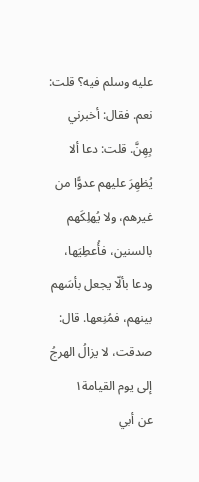عليه وسلم فيه؟ قلت: نعم. فقال: أخبرني بِهِنَّ. قلت: دعا ألا يُظهِرَ عليهم عدوًّا من غيرهم، ولا يُهلِكَهم بالسنين، فأُعطِيَها، ودعا بألّا يجعل بأسَهم بينهم، فمُنِعها. قال: صدقت، لا يزالُ الهرجُ إلى يوم القيامة١
عن أبي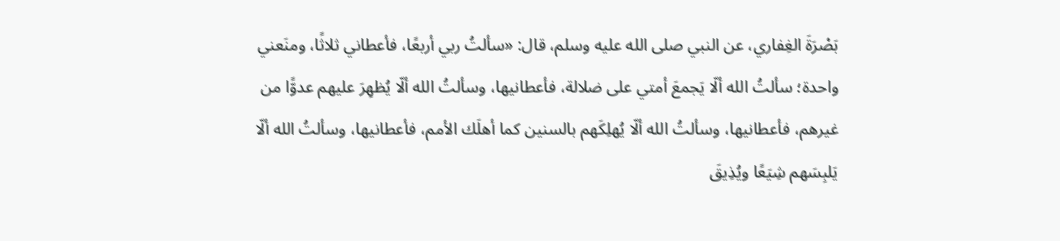بَصْرَةَ الغِفاري، عن النبي صلى الله عليه وسلم، قال: «سألتُ ربي أربعًا، فأعطاني ثلاثًا، ومنَعني واحدة؛ سألتُ الله ألّا يَجمعَ أمتي على ضلالة، فأعطانيها، وسألتُ الله ألّا يُظهِرَ عليهم عدوًّا من غيرهم، فأعطانيها، وسألتُ الله ألّا يُهلِكَهم بالسنين كما أهلَك الأمم، فأعطانيها، وسألتُ الله ألّا يَلبِسَهم شِيَعًا ويُذِيقَ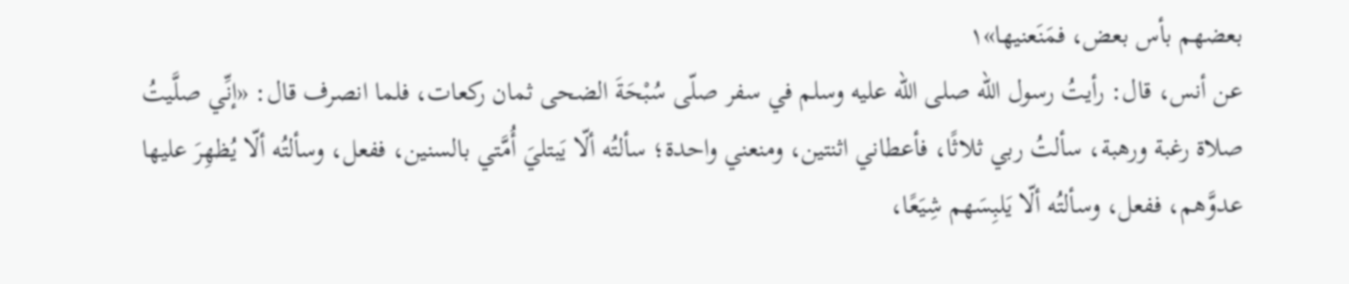بعضهم بأس بعض، فمَنَعنيها»١
عن أنس، قال: رأيتُ رسول الله صلى الله عليه وسلم في سفر صلّى سُبْحَةَ الضحى ثمان ركعات، فلما انصرف قال: «إنِّي صلَّيتُ صلاة رغبة ورهبة، سألتُ ربي ثلاثًا، فأعطاني اثنتين، ومنعني واحدة؛ سألتُه ألّا يَبتليَ أُمَّتي بالسنين، ففعل، وسألتُه ألّا يُظهِرَ عليها عدوَّهم، ففعل، وسألتُه ألّا يَلبِسَهم شِيَعًا،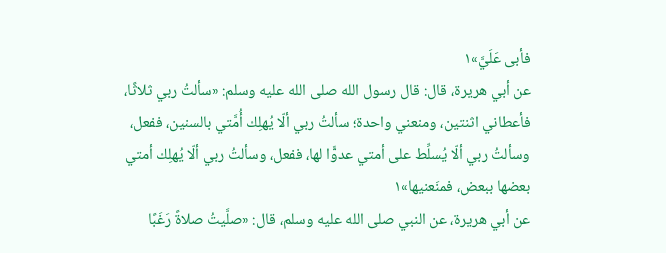فأبى عَلَيَّ»١
عن أبي هريرة، قال: قال رسول الله صلى الله عليه وسلم: «سألتُ ربي ثلاثًا، فأعطاني اثنتين، ومنعني واحدة؛ سألتُ ربي ألّا يُهلِك أُمَّتي بالسنين، ففعل، وسألتُ ربي ألّا يُسلِّط على أمتي عدوًّا لها، ففعل، وسألتُ ربي ألّا يُهلِك أمتي بعضها ببعض، فمنَعنيها»١
عن أبي هريرة، عن النبي صلى الله عليه وسلم، قال: «صلَّيتُ صلاةً رَغَبًا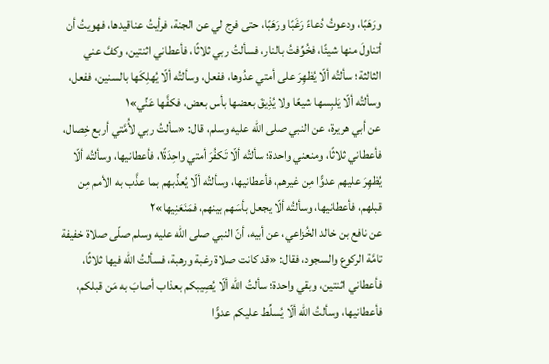ورَهَبًا، ودعوتُ دُعاءً رَغَبًا ورَهَبًا، حتى فرج لي عن الجنة، فرأيتُ عناقيدها، فهويتُ أن أتناولَ منها شيئًا، فخُوِّفتُ بالنار، فسألتُ ربي ثلاثًا، فأعطاني اثنتين، وكفَّ عني الثالثة؛ سألتُه ألّا يُظهِرَ على أمتي عدُوها، ففعل، وسألتُه ألّا يُهلِكَها بالسنين، ففعل، وسألتُه ألّا يَلبِسها شيعًا ولا يُذِيقَ بعضها بأس بعض، فكفَّها عَنِّي»١
عن أبي هريرة، عن النبي صلى الله عليه وسلم، قال: «سألتُ ربي لأُمَّتي أربع خِصال، فأعطاني ثلاثًا، ومنعني واحدة؛ سألتُه ألّا تَكفُرَ أمتي واحِدَةً١، فأعطانيها، وسألتُه ألّا يُظهِرَ عليهم عدوًّا مِن غيرهم، فأعطانيها، وسألتُه ألّا يُعذِّبهم بما عذَّب به الأمم مِن قبلهم، فأعطانيها، وسألتُه ألّا يجعل بأسَهم بينهم، فمَنَعَنِيها»٢
عن نافع بن خالد الخُزاعي، عن أبيه، أنّ النبي صلى الله عليه وسلم صلّى صلاة خفيفة تامَّة الركوع والسجود، فقال: «قد كانت صلاة رغبة ورهبة، فسألتُ الله فيها ثلاثًا، فأعطاني اثنتين، وبقي واحدة؛ سألتُ الله ألّا يُصِيبكم بعذاب أصابَ به مَن قبلكم، فأعطانيها، وسألتُ الله ألّا يُسلِّط عليكم عدوًّا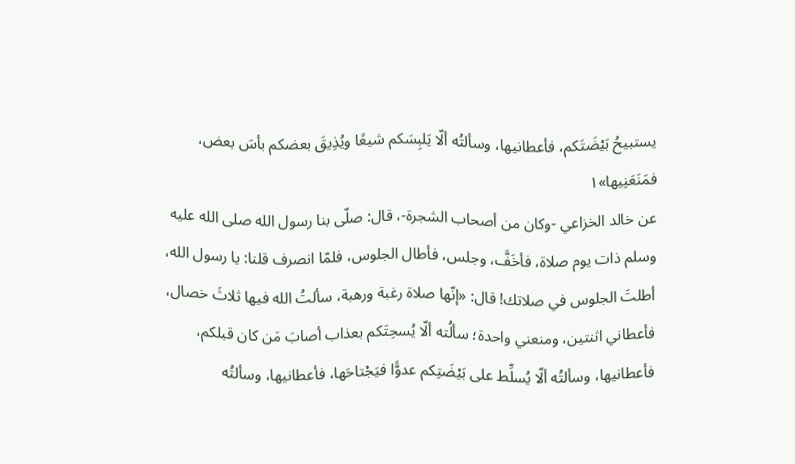يستبيحُ بَيْضَتَكم، فأعطانيها، وسألتُه ألّا يَلبِسَكم شيعًا ويُذِيقَ بعضكم بأسَ بعض، فمَنَعَنِيها»١
عن خالد الخزاعي -وكان من أصحاب الشجرة-، قال: صلّى بنا رسول الله صلى الله عليه وسلم ذات يوم صلاة، فأخَفَّ، وجلس، فأطال الجلوس، فلمّا انصرف قلنا: يا رسول الله، أطلتَ الجلوس في صلاتك! قال: «إنّها صلاة رغبة ورهبة، سألتُ الله فيها ثلاثَ خصال، فأعطاني اثنتين، ومنعني واحدة؛ سألُته ألّا يُسحِتَكم بعذاب أصابَ مَن كان قبلكم، فأعطانيها، وسألتُه ألّا يُسلِّط على بَيْضَتِكم عدوًّا فيَجْتاحَها، فأعطانيها، وسألتُه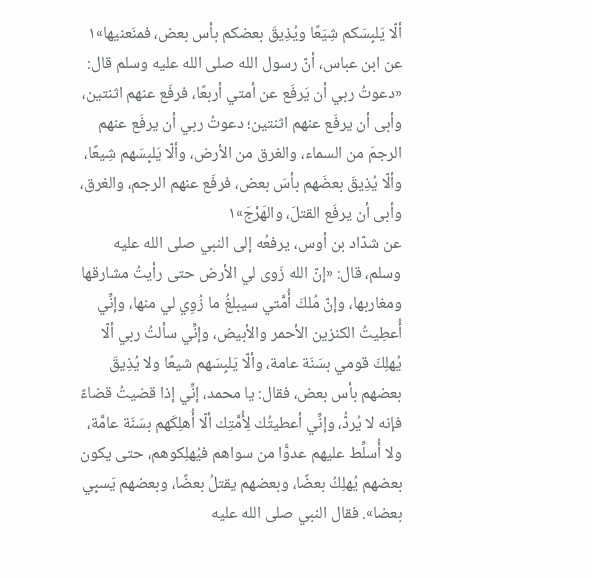ألّا يَلبِسَكم شِيَعًا ويُذِيقَ بعضكم بأس بعض، فمنَعنيها»١
عن ابن عباس، أنّ رسول الله صلى الله عليه وسلم قال: «دعوتُ ربي أن يَرفَع عن أمتي أربعًا، فرفَع عنهم اثنتين، وأبى أن يرفَع عنهم اثنتين؛ دعوتُ ربي أن يرفَع عنهم الرجمَ من السماء، والغرق من الأرض، وألّا يَلبِسَهم شِيعًا، وألّا يُذِيقَ بعضَهم بأسَ بعض، فرفَع عنهم الرجم، والغرق، وأبى أن يرفَع القتلَ، والهَرْجَ»١
عن شدّاد بن أوس، يرفعُه إلى النبي صلى الله عليه وسلم، قال: «إنّ الله زَوى لي الأرض حتى رأيتُ مشارقها ومغاربها، وإنّ مُلكَ أُمَّتي سيبلغُ ما زُوِي لي منها، وإنِّي أُعطِيتُ الكنزين الأحمر والأبيض، وإنِّي سألتُ ربي ألّا يُهلِكَ قومي بسَنَة عامة، وألّا يَلبِسَهم شيعًا ولا يُذِيقَ بعضهم بأس بعض، فقال: يا محمد، إنِّي إذا قضيتُ قضاءً فإنه لا يُردُّ، وإنِّي أعطيتُك لِأُمَّتِك ألّا أُهلِكَهم بسَنَة عامَّة، ولا أُسلِّط عليهم عدوًّا من سواهم فيُهلِكوهم، حتى يكون بعضهم يُهلِكُ بعضًا، وبعضهم يقتلُ بعضًا، وبعضهم يَسبِي بعضا». فقال النبي صلى الله عليه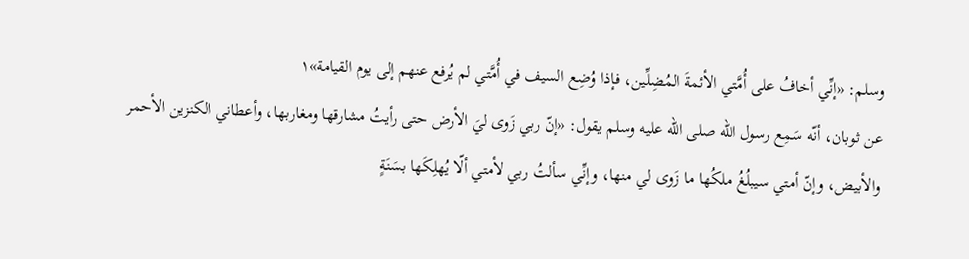وسلم: «إنِّي أخافُ على أُمَّتي الأئمةَ المُضِلِّين، فإذا وُضِع السيف في أُمَّتي لم يُرفع عنهم إلى يوم القيامة»١
عن ثوبان، أنّه سَمِع رسول الله صلى الله عليه وسلم يقول: «إنّ ربي زَوى ليَ الأرض حتى رأيتُ مشارقها ومغاربها، وأعطاني الكنزين الأحمر والأبيض، وإنّ أمتي سيبلُغُ ملكُها ما زَوى لي منها، وإنِّي سألتُ ربي لأمتي ألّا يُهلِكَها بسَنَةٍ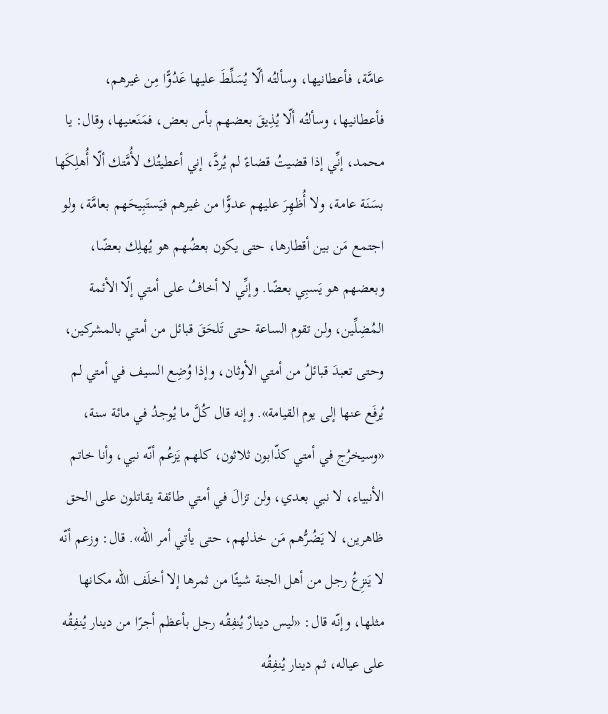عامَّة، فأعطانيها، وسألتُه ألّا يُسَلِّطَ عليها عَدُوًّا مِن غيرهم، فأعطانيها، وسألتُه ألّا يُذِيقَ بعضهم بأس بعض، فمَنَعنيها، وقال: يا محمد، إنِّي إذا قضيتُ قضاءً لم يُردَّ، إني أعطيتُك لأُمَّتك ألّا أُهلِكَها بسَنَة عامة، ولا أُظهِرَ عليهم عدوًّا من غيرهم فيَستَبِيحَهم بعامَّة، ولو اجتمع مَن بين أقطارها، حتى يكون بعضُهم هو يُهلِك بعضًا، وبعضهم هو يَسبِي بعضًا. وإنِّي لا أخافُ على أمتي إلّا الأئمة المُضِلِّين، ولن تقوم الساعة حتى تَلحَقَ قبائل من أمتي بالمشركين، وحتى تعبدَ قبائلُ من أمتي الأوثان، وإذا وُضِع السيف في أمتي لم يُرفَع عنها إلى يوم القيامة». وإنه قال كُلَّ ما يُوجدُ في مائة سنة، «وسيخرُج في أمتي كذّابون ثلاثون، كلهم يَزعُم أنّه نبي، وأنا خاتم الأنبياء، لا نبي بعدي، ولن تزالَ في أمتي طائفة يقاتلون على الحق ظاهرين، لا يَضُرُّهم مَن خذلهم، حتى يأتي أمر الله». قال: وزعم أنّه لا يَنزِعُ رجل من أهل الجنة شيئًا من ثمرها إلا أخلَف الله مكانها مثلها، وإنّه قال: «ليس دينارٌ يُنفِقُه رجل بأعظم أجرًا من دينار يُنفِقُه على عياله، ثم دينار يُنفِقُه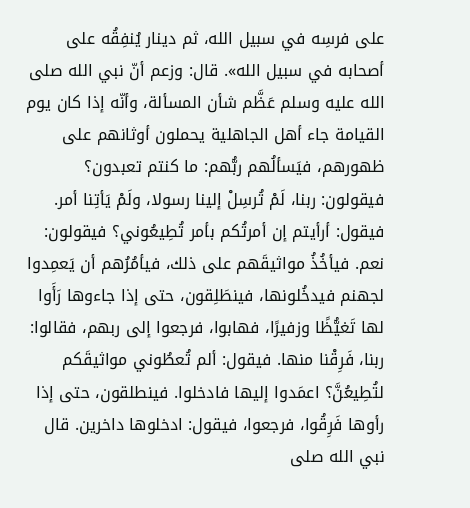على فرسِه في سبيل الله، ثم دينار يُنفِقُه على أصحابه في سبيل الله». قال: وزعم أنّ نبي الله صلى الله عليه وسلم عَظَّم شأن المسألة، وأنّه إذا كان يوم القيامة جاء أهل الجاهلية يحملون أوثانهم على ظهورهم، فيَسألُهم ربُّهم: ما كنتم تعبدون؟ فيقولون: ربنا، لَمْ تُرسِلْ إلينا رسولا، ولَمْ يَأتِنا أمر. فيقول: أرأيتم إن أمرتُكم بأمر تُطِيعُوني؟ فيقولون: نعم. فيأخُذُ مواثيقَهم على ذلك، فيأمُرُهم أن يَعمِدوا لجهنم فيدخُلونها، فينطَلِقون، حتى إذا جاءوها رَأَوا لها تَغيُّظًا وزفيرًا، فهابوا، فرجعوا إلى ربهم، فقالوا: ربنا، فَرِقْنا منها. فيقول: ألم تُعطُوني مواثيقَكم لتُطِيعُنَّ؟ اعمَدوا إليها فادخلوا. فينطلقون، حتى إذا رأوها فَرِقُوا، فرجعوا، فيقول: ادخلوها داخرين. قال نبي الله صلى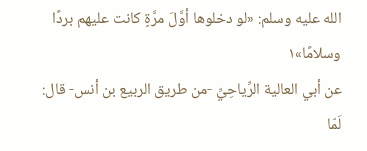الله عليه وسلم: «لو دخلوها أوَّلَ مرَّةٍ كانت عليهم بردًا وسلامًا»١
عن أبي العالية الرِّياحِيِّ -من طريق الربيع بن أنس- قال: لَمّا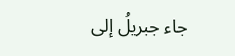جاء جبريلُ إلى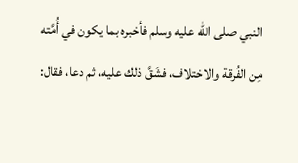النبي صلى الله عليه وسلم فأخبره بما يكون في أُمَّته مِن الفُرقة والاختلاف، فشَقَّ ذلك عليه، ثم دعا، فقال: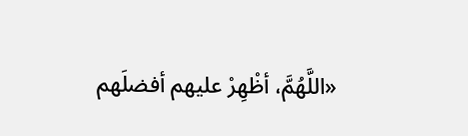«اللَّهُمَّ، أظْهِرْ عليهم أفضلَهم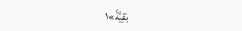بَقِيَّةً»١